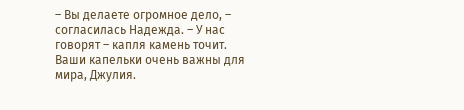– Вы делаете огромное дело, – согласилась Надежда. – У нас говорят – капля камень точит. Ваши капельки очень важны для мира, Джулия.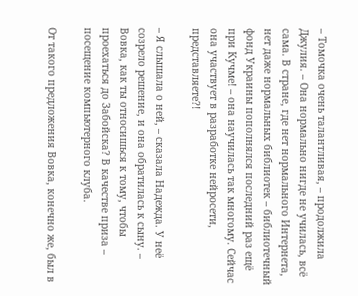– Томочка очень талантливая, – продолжила Джулия. – Она нормально нигде не училась, всё сама. В стране, где нет нормального Интернета, нет даже нормальных библиотек – библиотечный фонд Украины пополнялся последний раз ещё при Кучме! – она научилась так многому. Сейчас она участвует в разработке нейросети, представляете?!

– Я слышала о ней, – сказала Надежда. У неё созрело решение, и она обратилась к сыну. – Вовка, как ты относишься к тому, чтобы проехаться до Забойска? В качестве приза – посещение компьютерного клуба.

От такого предложения Вовка, конечно же, был в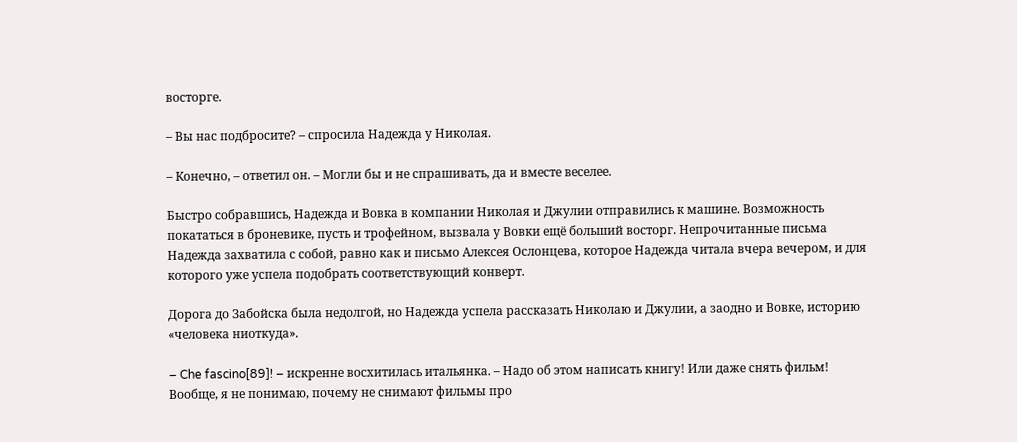восторге.

– Вы нас подбросите? – спросила Надежда у Николая.

– Конечно, – ответил он. – Могли бы и не спрашивать, да и вместе веселее.

Быстро собравшись, Надежда и Вовка в компании Николая и Джулии отправились к машине. Возможность покататься в броневике, пусть и трофейном, вызвала у Вовки ещё больший восторг. Непрочитанные письма Надежда захватила с собой, равно как и письмо Алексея Ослонцева, которое Надежда читала вчера вечером, и для которого уже успела подобрать соответствующий конверт.

Дорога до Забойска была недолгой, но Надежда успела рассказать Николаю и Джулии, а заодно и Вовке, историю «человека ниоткуда».

– Che fascino[89]! – искренне восхитилась итальянка. – Надо об этом написать книгу! Или даже снять фильм! Вообще, я не понимаю, почему не снимают фильмы про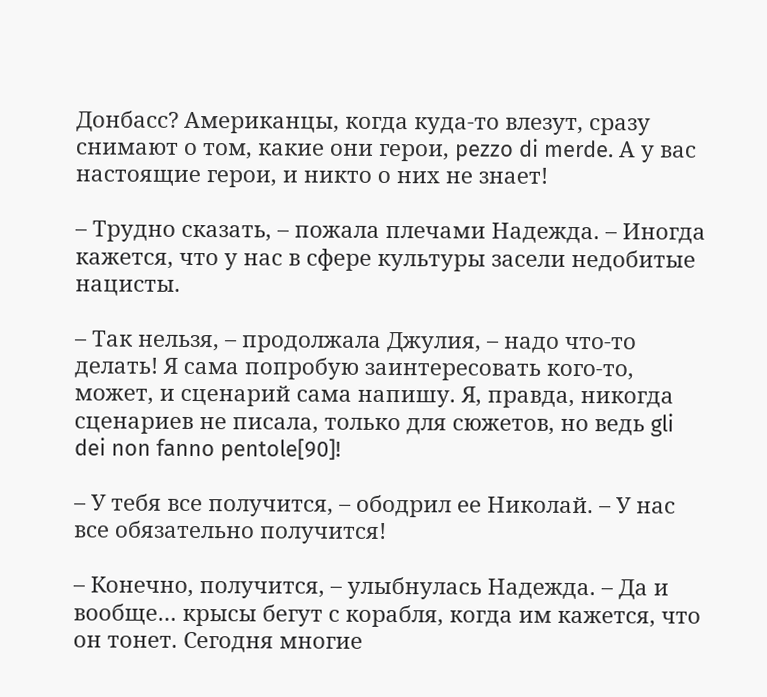Донбасс? Американцы, когда куда-то влезут, сразу снимают о том, какие они герои, pezzo di merde. А у вас настоящие герои, и никто о них не знает!

– Трудно сказать, – пожала плечами Надежда. – Иногда кажется, что у нас в сфере культуры засели недобитые нацисты.

– Так нельзя, – продолжала Джулия, – надо что-то делать! Я сама попробую заинтересовать кого-то, может, и сценарий сама напишу. Я, правда, никогда сценариев не писала, только для сюжетов, но ведь gli dei non fanno pentole[90]!

– У тебя все получится, – ободрил ее Николай. – У нас все обязательно получится!

– Конечно, получится, – улыбнулась Надежда. – Да и вообще… крысы бегут с корабля, когда им кажется, что он тонет. Сегодня многие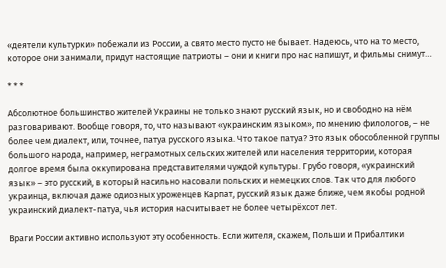«деятели культурки» побежали из России, а свято место пусто не бывает. Надеюсь, что на то место, которое они занимали, придут настоящие патриоты – они и книги про нас напишут, и фильмы снимут…

* * *

Абсолютное большинство жителей Украины не только знают русский язык, но и свободно на нём разговаривают. Вообще говоря, то, что называют «украинским языком», по мнению филологов, – не более чем диалект, или, точнее, патуа русского языка. Что такое патуа? Это язык обособленной группы большого народа, например, неграмотных сельских жителей или населения территории, которая долгое время была оккупирована представителями чуждой культуры. Грубо говоря, «украинский язык» – это русский, в который насильно насовали польских и немецких слов. Так что для любого украинца, включая даже одиозных уроженцев Карпат, русский язык даже ближе, чем якобы родной украинский диалект-патуа, чья история насчитывает не более четырёхсот лет.

Враги России активно используют эту особенность. Если жителя, скажем, Польши и Прибалтики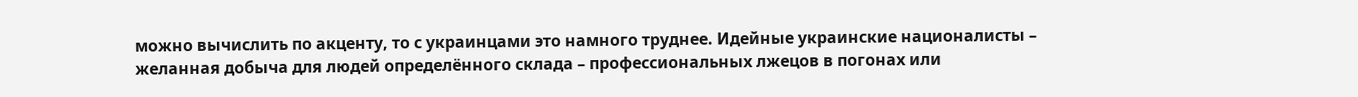можно вычислить по акценту, то с украинцами это намного труднее. Идейные украинские националисты – желанная добыча для людей определённого склада – профессиональных лжецов в погонах или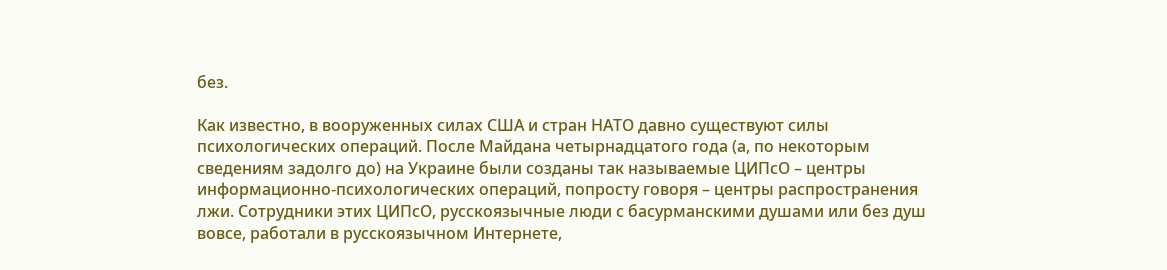без.

Как известно, в вооруженных силах США и стран НАТО давно существуют силы психологических операций. После Майдана четырнадцатого года (а, по некоторым сведениям задолго до) на Украине были созданы так называемые ЦИПсО – центры информационно-психологических операций, попросту говоря – центры распространения лжи. Сотрудники этих ЦИПсО, русскоязычные люди с басурманскими душами или без душ вовсе, работали в русскоязычном Интернете,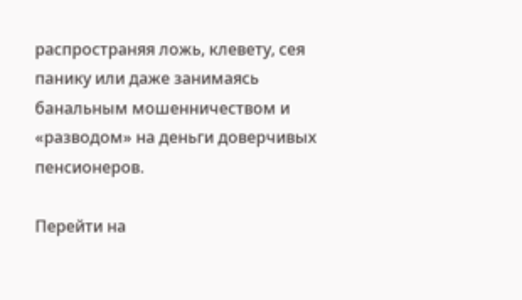распространяя ложь, клевету, сея панику или даже занимаясь банальным мошенничеством и «разводом» на деньги доверчивых пенсионеров.

Перейти на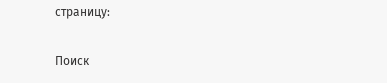страницу:

Поиск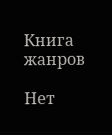Книга жанров

Нет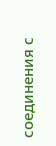соединения с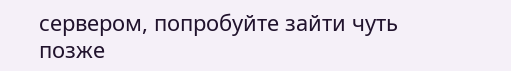сервером, попробуйте зайти чуть позже